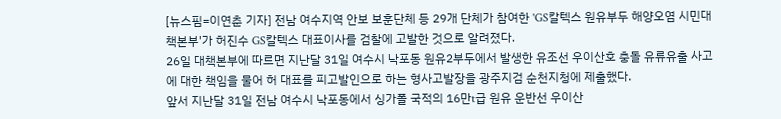[뉴스핌=이연춘 기자] 전남 여수지역 안보 보훈단체 등 29개 단체가 참여한 'GS칼텍스 원유부두 해양오염 시민대책본부'가 허진수 GS칼텍스 대표이사를 검찰에 고발한 것으로 알려졌다.
26일 대책본부에 따르면 지난달 31일 여수시 낙포동 원유2부두에서 발생한 유조선 우이산호 충돌 유류유출 사고에 대한 책임을 물어 허 대표를 피고발인으로 하는 형사고발장을 광주지검 순천지청에 제출했다.
앞서 지난달 31일 전남 여수시 낙포동에서 싱가폴 국적의 16만t급 원유 운반선 우이산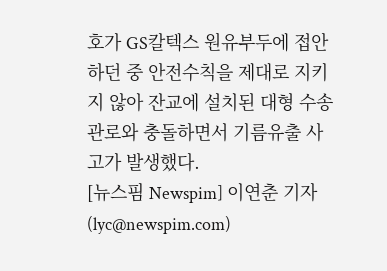호가 GS칼텍스 원유부두에 접안하던 중 안전수칙을 제대로 지키지 않아 잔교에 설치된 대형 수송관로와 충돌하면서 기름유출 사고가 발생했다.
[뉴스핌 Newspim] 이연춘 기자 (lyc@newspim.com)